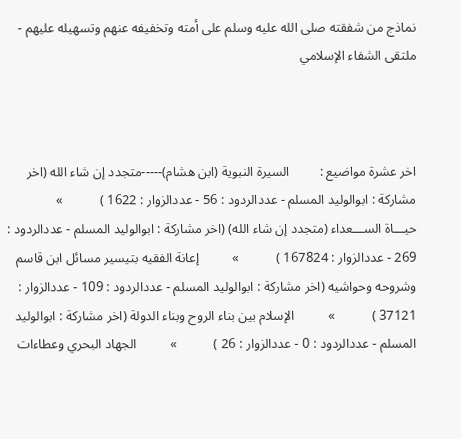نماذج من شفقته صلى الله عليه وسلم على أمته وتخفيفه عنهم وتسهيله عليهم - ملتقى الشفاء الإسلامي



اخر عشرة مواضيع :         السيرة النبوية (ابن هشام)-----متجدد إن شاء الله (اخر مشاركة : ابوالوليد المسلم - عددالردود : 56 - عددالزوار : 1622 )           »          حيـــاة الســـعداء (متجدد إن شاء الله) (اخر مشاركة : ابوالوليد المسلم - عددالردود : 269 - عددالزوار : 167824 )           »          إعانة الفقيه بتيسير مسائل ابن قاسم وشروحه وحواشيه (اخر مشاركة : ابوالوليد المسلم - عددالردود : 109 - عددالزوار : 37121 )           »          الإسلام بين بناء الروح وبناء الدولة (اخر مشاركة : ابوالوليد المسلم - عددالردود : 0 - عددالزوار : 26 )           »          الجهاد البحري وعطاءات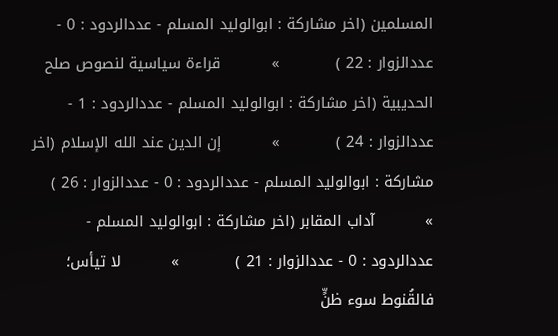المسلمين (اخر مشاركة : ابوالوليد المسلم - عددالردود : 0 - عددالزوار : 22 )           »          قراءة سياسية لنصوص صلح الحديبية (اخر مشاركة : ابوالوليد المسلم - عددالردود : 1 - عددالزوار : 24 )           »          إن الدين عند الله الإسلام (اخر مشاركة : ابوالوليد المسلم - عددالردود : 0 - عددالزوار : 26 )           »          آداب المقابر (اخر مشاركة : ابوالوليد المسلم - عددالردود : 0 - عددالزوار : 21 )           »          لا تيأس؛ فالقُنوط سوء ظنٍّ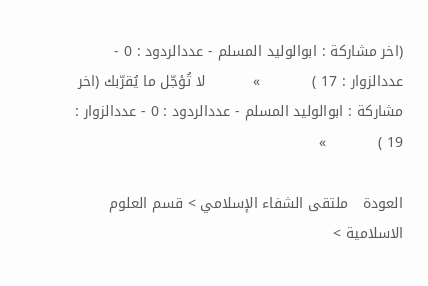(اخر مشاركة : ابوالوليد المسلم - عددالردود : 0 - عددالزوار : 17 )           »          لا تُؤجّل ما يُقرّبك (اخر مشاركة : ابوالوليد المسلم - عددالردود : 0 - عددالزوار : 19 )           »

العودة   ملتقى الشفاء الإسلامي > قسم العلوم الاسلامية >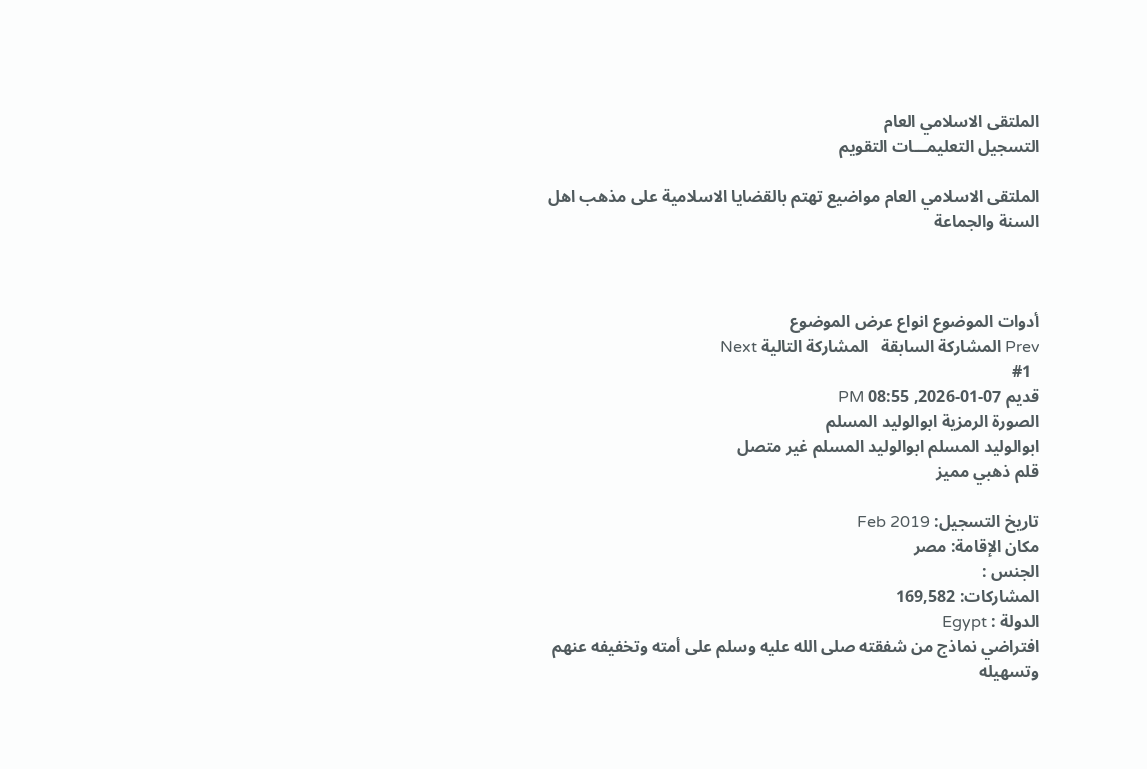الملتقى الاسلامي العام
التسجيل التعليمـــات التقويم

الملتقى الاسلامي العام مواضيع تهتم بالقضايا الاسلامية على مذهب اهل السنة والجماعة



أدوات الموضوع انواع عرض الموضوع
Prev المشاركة السابقة   المشاركة التالية Next
  #1
قديم 07-01-2026, 08:55 PM
الصورة الرمزية ابوالوليد المسلم
ابوالوليد المسلم ابوالوليد المسلم غير متصل
قلم ذهبي مميز

تاريخ التسجيل: Feb 2019
مكان الإقامة: مصر
الجنس :
المشاركات: 169,582
الدولة : Egypt
افتراضي نماذج من شفقته صلى الله عليه وسلم على أمته وتخفيفه عنهم وتسهيله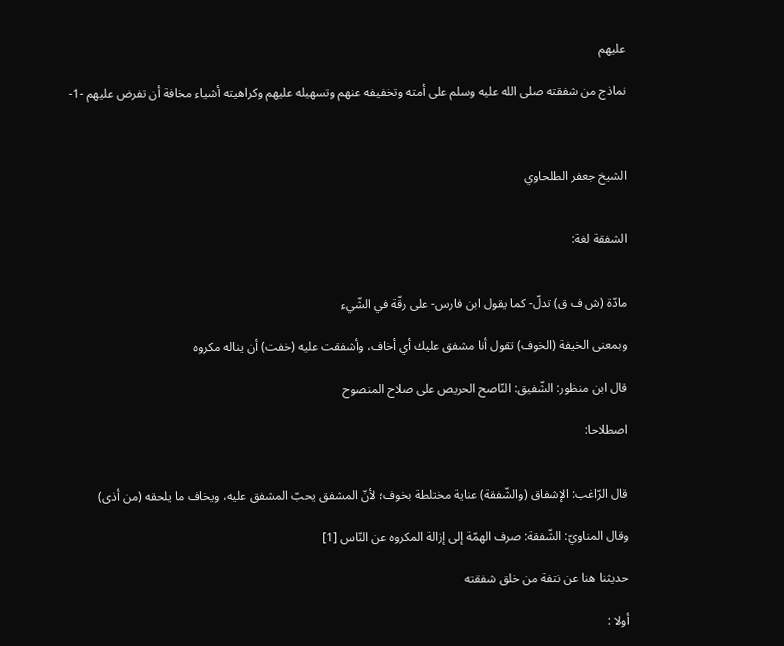عليهم

نماذج من شفقته صلى الله عليه وسلم على أمته وتخفيفه عنهم وتسهيله عليهم وكراهيته أشياء مخافة أن تفرض عليهم -1-



الشيخ جعفر الطلحاوي


الشفقة لغة:


مادّة (ش ف ق) تدلّ- كما يقول ابن فارس- على رقّة في الشّيء

وبمعنى الخيفة (الخوف) تقول أنا مشفق عليك أي أخاف، وأشفقت عليه (خفت) أن يناله مكروه

قال ابن منظور: الشّفيق: النّاصح الحريص على صلاح المنصوح

اصطلاحا:


قال الرّاغب: الإشفاق (والشّفقة) عناية مختلطة بخوف؛ لأنّ المشفق يحبّ المشفق عليه، ويخاف ما يلحقه (من أذى)

وقال المناويّ: الشّفقة: صرف الهمّة إلى إزالة المكروه عن النّاس [1]

حديثنا هنا عن نتفة من خلق شفقته

أولا :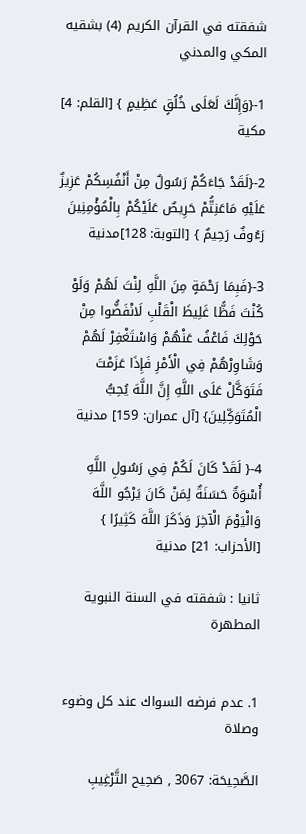شفقته في القرآن الكريم (4) بشقيه المكي والمدني

1-{وَإِنَّكَ لَعَلَى خُلُقٍ عَظِيمٍ } [القلم: 4] مكية

2-{لَقَدْ جَاءَكُمْ رَسُولٌ مِنْ أَنْفُسِكُمْ عَزِيزٌ عَلَيْهِ مَاعَنِتُّمْ حَرِيصٌ عَلَيْكُمْ بِالْمُؤْمِنِينَ رَءُوفٌ رَحِيمٌ } [التوبة: 128]مدنية

3-{فَبِمَا رَحْمَةٍ مِنَ اللَّهِ لِنْتَ لَهُمْ وَلَوْ كُنْتَ فَظًّا غَلِيظَ الْقَلْبِ لَانْفَضُّوا مِنْ حَوْلِكَ فَاعْفُ عَنْهُمْ وَاسْتَغْفِرْ لَهُمْ وَشَاوِرْهُمْ فِي الْأَمْرِ فَإِذَا عَزَمْتَ فَتَوَكَّلْ عَلَى اللَّهِ إِنَّ اللَّهَ يُحِبُّ الْمُتَوَكِّلِينَ} [آل عمران: 159] مدنية

4-{ لَقَدْ كَانَ لَكُمْ فِي رَسُولِ اللَّهِ أُسْوَةٌ حَسَنَةٌ لِمَنْ كَانَ يَرْجُو اللَّهَ وَالْيَوْمَ الْآخِرَ وَذَكَرَ اللَّهَ كَثِيرًا } [الأحزاب: 21] مدنية

ثانيا : شفقته في السنة النبوية المطهرة


1. عدم فرضه السواك عند كل وضوء وصلاة

الصَّحِيحَة: 3067 , صَحِيح التَّرْغِيبِ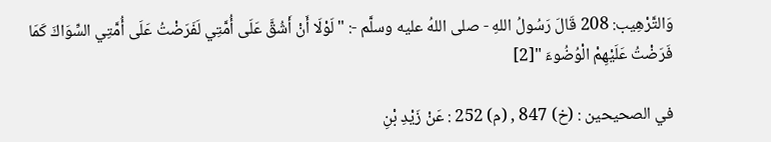وَالتَّرْهِيب: 208 قَالَ رَسُولُ اللهِ - صلى اللهُ عليه وسلَّم -: " لَوْلَا أَنْ أَشُقَّ عَلَى أُمَّتِي لَفَرَضْتُ عَلَى أُمَّتِي السِّوَاكَ كَمَا فَرَضْتُ عَلَيْهِمْ الْوُضُوءَ "[2]

في الصحيحين : (خ) 847 , (م) 252 : عَنْ زَيْدِ بْنِ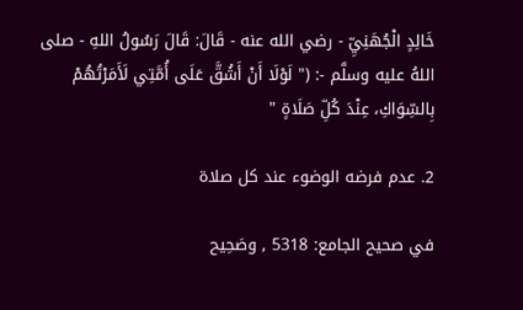خَالِدٍ الْجُهَنِيِّ - رضي الله عنه - قَالَ: قَالَ رَسُولُ اللهِ - صلى اللهُ عليه وسلَّم -: (" لَوْلَا أَنْ أَشُقَّ عَلَى أُمَّتِي لَأَمَرْتُهُمْ بِالسِّوَاكِ، عِنْدَ كُلِّ صَلَاةٍ "

2. عدم فرضه الوضوء عند كل صلاة

في صحيح الجامع: 5318 , وصَحِيح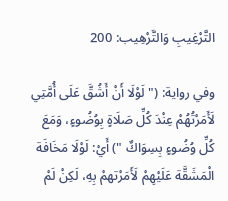التَّرْغِيبِ وَالتَّرْهِيب: 200

وفي رواية: (" لَوْلَا أَنْ أَشُقَّ عَلَى أُمَّتِي لَأَمَرْتُهُمْ عِنْدَ كُلِّ صَلَاةٍ بِوُضُوءٍ، وَمَعَ كُلِّ وُضُوءٍ بِسِوَاكٌ ") أَيْ: لَوْلَا مَخَافَة الْمَشَقَّة عَلَيْهِمْ لَأَمَرْتهمْ بِهِ، لَكِنْ لَمْ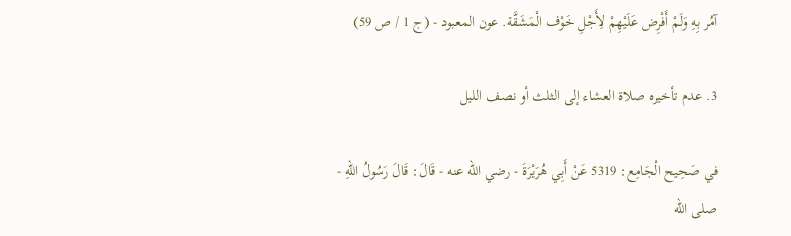آمُر بِهِ وَلَمْ أَفْرِض عَلَيْهِمْ لِأَجْلِ خَوْف الْمَشَقَّة. عون المعبود - (ج 1 / ص 59)

3. عدم تأخيره صلاة العشاء إلى الثلث أو نصف الليل

في صَحِيح الْجَامِع: 5319 عَنْ أَبِي هُرَيْرَةَ - رضي الله عنه - قَالَ: قَالَ رَسُولُ اللهِ - صلى الله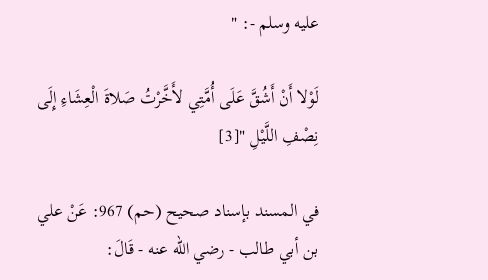عليه وسلم -: "

لَوْلا أَنْ أَشُقَّ عَلَى أُمَّتِي لأَخَّرْتُ صَلاةَ الْعِشَاءِ إِلَى نِصْفِ اللَّيْلِ "[3]

في المسند بإسناد صحيح (حم) 967: عَنْ علي بن أبي طالب - رضي الله عنه - قَالَ: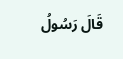قَالَ رَسُولُ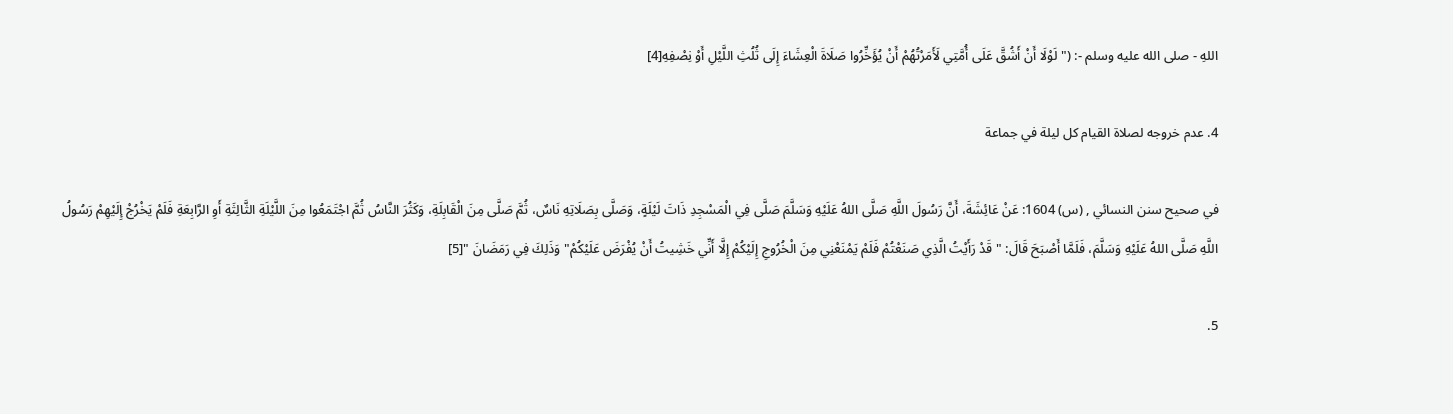اللهِ - صلى الله عليه وسلم -: (" لَوْلَا أَنْ أَشُقَّ عَلَى أُمَّتِي لَأَمَرْتُهُمْ أَنْ يُؤَخِّرُوا صَلَاةَ الْعِشَاءَ إِلَى ثُلُثِ اللَّيْلِ أَوْ نِصْفِهِ[4]

4. عدم خروجه لصلاة القيام كل ليلة في جماعة

في صحيح سنن النسائي , (س) 1604: عَنْ عَائِشَةَ، أَنَّ رَسُولَ اللَّهِ صَلَّى اللهُ عَلَيْهِ وَسَلَّمَ صَلَّى فِي الْمَسْجِدِ ذَاتَ لَيْلَةٍ، وَصَلَّى بِصَلَاتِهِ نَاسٌ، ثُمَّ صَلَّى مِنَ الْقَابِلَةِ، وَكَثُرَ النَّاسُ ثُمَّ اجْتَمَعُوا مِنَ اللَّيْلَةِ الثَّالِثَةِ أَوِ الرَّابِعَةِ فَلَمْ يَخْرُجْ إِلَيْهِمْ رَسُولُ اللَّهِ صَلَّى اللهُ عَلَيْهِ وَسَلَّمَ، فَلَمَّا أَصْبَحَ قَالَ: "قَدْ رَأَيْتُ الَّذِي صَنَعْتُمْ فَلَمْ يَمْنَعْنِي مِنَ الْخُرُوجِ إِلَيْكُمْ إِلَّا أَنِّي خَشِيتُ أَنْ يُفْرَضَ عَلَيْكُمْ" وَذَلِكَ فِي رَمَضَانَ "[5]

5.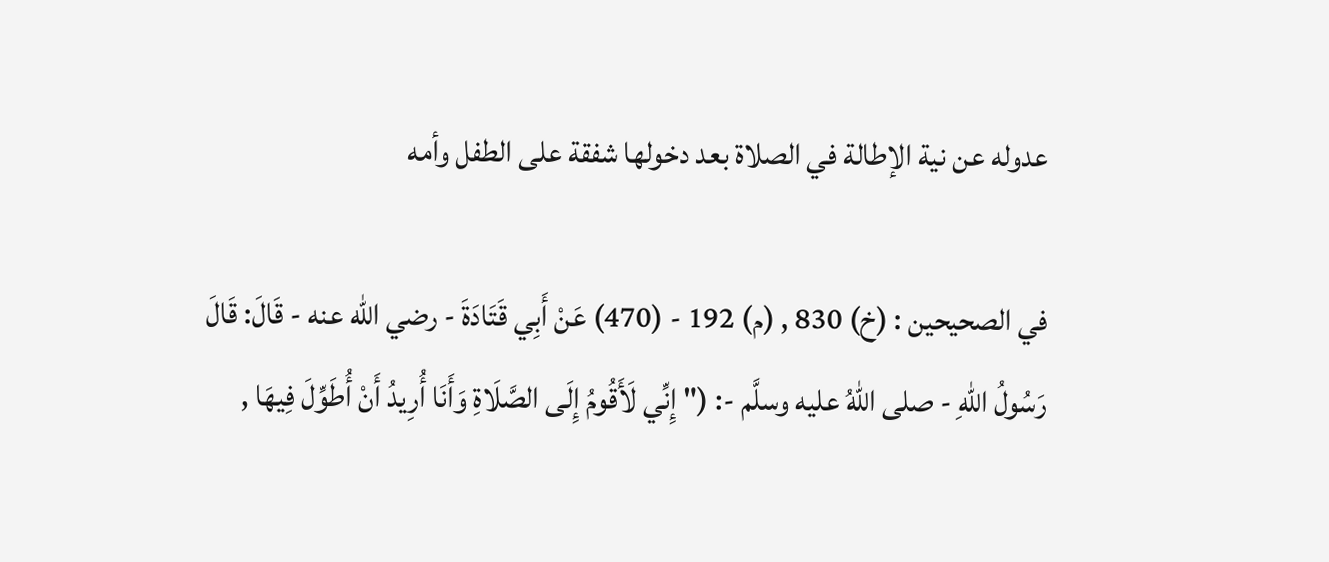عدوله عن نية الإطالة في الصلاة بعد دخولها شفقة على الطفل وأمه

في الصحيحين : (خ) 830 , (م) 192 - (470) عَنْ أَبِي قَتَادَةَ - رضي الله عنه - قَالَ: قَالَ رَسُولُ اللهِ - صلى اللهُ عليه وسلَّم -: (" إِنِّي لَأَقُومُ إِلَى الصَّلَاةِ وَأَنَا أُرِيدُ أَنْ أُطَوِّلَ فِيهَا ,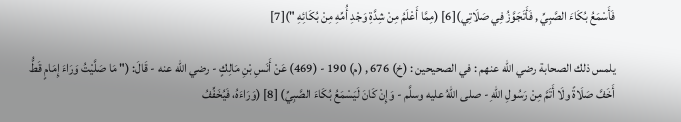فَأَسْمَعُ بُكَاءَ الصَّبِيِّ , فَأَتَجَوَّزُ فِي صَلَاتِي)[6] (مِمَّا أَعْلَمُ مِنْ شِدَّةِ وَجْدِ أُمِّهِ مِنْ بُكَائِهِ ")[7]

يلمس ذلك الصحابة رضي الله عنهم : في الصحيحين : (خ) 676 , (م) 190 - (469) عَنْ أَنَسِ بْنِ مَالِكٍ - رضي الله عنه - قَالَ: (" مَا صَلَّيْتُ وَرَاءَ إِمَامٍ قَطُّ أَخَفَّ صَلَاةً ولَا أَتَمَّ مِنْ رَسُولِ اللهِ - صلى اللهُ عليه وسلَّم - وَإِنْ كَانَ لَيَسْمَعُ بُكَاءَ الصَّبِيِّ) [8] (وَرَاءَهُ، فَيُخَفِّفُ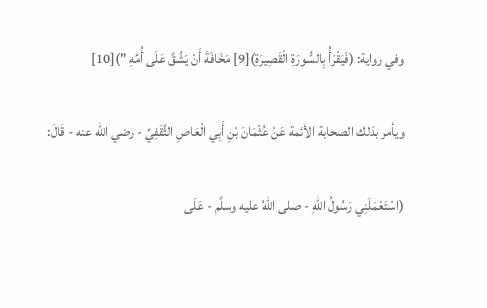وفي رواية: (فَيَقْرَأُ بِالسُّورَةِ الْقَصِيرَةِ)[9] مَخَافَةَ أَنْ يَشُقَّ عَلَى أُمِّهِ ")[10]

ويأمر بذلك الصحابة الأئمة عَنْ عُثْمَانَ بْنِ أَبِي الْعَاصِ الثَّقَفِيِّ - رضي الله عنه - قَالَ:

(اسْتَعْمَلَنِي رَسُولُ اللهِ - صلى اللهُ عليه وسلَّم - عَلَى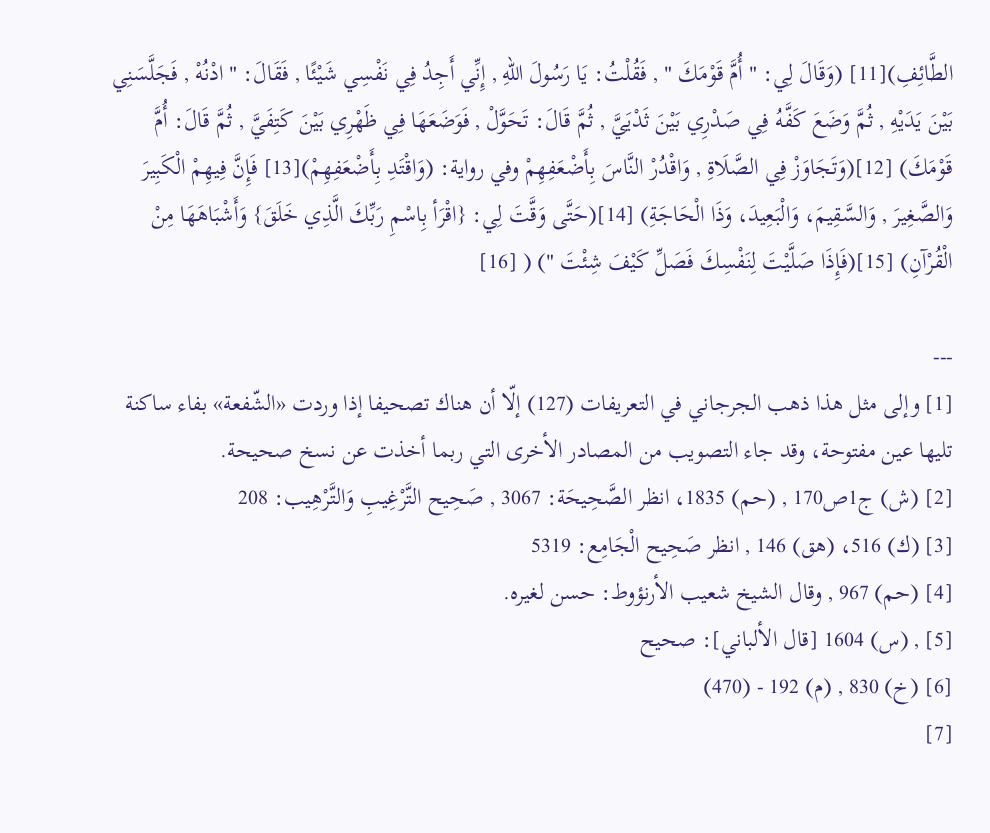الطَّائِفِ)[11] (وَقَالَ لِي: " أُمَّ قَوْمَكَ " , فَقُلْتُ: يَا رَسُولَ اللهِ , إِنِّي أَجِدُ فِي نَفْسِي شَيْئًا , فَقَالَ: " ادْنُهْ , فَجَلَّسَنِي بَيْنَ يَدَيْهِ , ثُمَّ وَضَعَ كَفَّهُ فِي صَدْرِي بَيْنَ ثَدْيَيَّ , ثُمَّ قَالَ: تَحَوَّلْ , فَوَضَعَهَا فِي ظَهْرِي بَيْنَ كَتِفَيَّ , ثُمَّ قَالَ: أُمَّ قَوْمَكَ) [12](وَتَجَاوَزْ فِي الصَّلَاةِ , وَاقْدُرْ النَّاسَ بِأَضْعَفِهِمْ وفي رواية: (وَاقْتَدِ بِأَضْعَفِهِمْ)[13] فَإِنَّ فِيهِمْ الْكَبِيرَ وَالصَّغِيرَ , وَالسَّقِيمَ، وَالْبَعِيدَ، وَذَا الْحَاجَةِ) [14](حَتَّى وَقَّتَ لِي: {اقْرَأ بِاسْمِ رَبِّكَ الَّذِي خَلَقَ} وَأَشْبَاهَهَا مِنْ الْقُرْآنِ) [15](فَإِذَا صَلَّيْتَ لِنَفْسِكَ فَصَلِّ كَيْفَ شِئْتَ ") ( [16]

---
[1] وإلى مثل هذا ذهب الجرجاني في التعريفات (127) إلّا أن هناك تصحيفا إذا وردت «الشّفعة» بفاء ساكنة تليها عين مفتوحة، وقد جاء التصويب من المصادر الأخرى التي ربما أخذت عن نسخ صحيحة.
[2] (ش) ج1ص170 , (حم) 1835، انظر الصَّحِيحَة: 3067 , صَحِيح التَّرْغِيبِ وَالتَّرْهِيب: 208
[3] (ك) 516، (هق) 146 , انظر صَحِيح الْجَامِع: 5319
[4] (حم) 967 , وقال الشيخ شعيب الأرنؤوط: حسن لغيره.
[5] , (س) 1604 [قال الألباني]: صحيح
[6] (خ) 830 , (م) 192 - (470)
[7]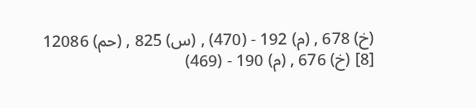(خ) 678 , (م) 192 - (470) , (س) 825 , (حم) 12086
[8] (خ) 676 , (م) 190 - (469)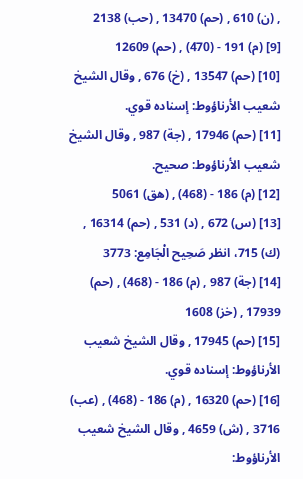, (ن) 610 , (حم) 13470 , (حب) 2138
[9] (م) 191 - (470) , (حم) 12609
[10] (حم) 13547 , (خ) 676 , وقال الشيخ شعيب الأرناؤوط: إسناده قوي.
[11] (حم) 17946 , (جة) 987 , وقال الشيخ شعيب الأرناؤوط: صحيح.
[12] (م) 186 - (468) , (هق) 5061
[13] (س) 672 , (د) 531 , (حم) 16314 , (ك) 715، انظر صَحِيح الْجَامِع: 3773
[14] (جة) 987 , (م) 186 - (468) , (حم) 17939 , (خز) 1608
[15] (حم) 17945 , وقال الشيخ شعيب الأرناؤوط: إسناده قوي.
[16] (حم) 16320 , (م) 186 - (468) , (عب) 3716 , (ش) 4659 , وقال الشيخ شعيب الأرناؤوط: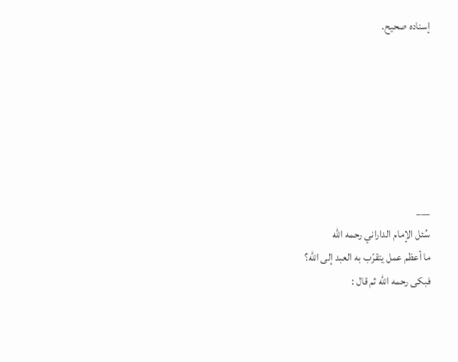إسناده صحيح.







___
سُئل الإمام الداراني رحمه الله
ما أعظم عمل يتقرّب به العبد إلى الله؟
فبكى رحمه الله ثم قال :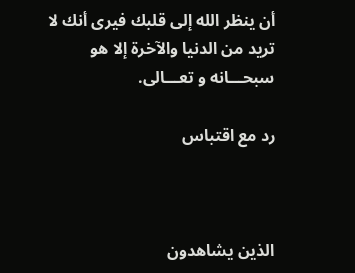أن ينظر الله إلى قلبك فيرى أنك لا تريد من الدنيا والآخرة إلا هو
سبحـــانه و تعـــالى.

رد مع اقتباس



الذين يشاهدون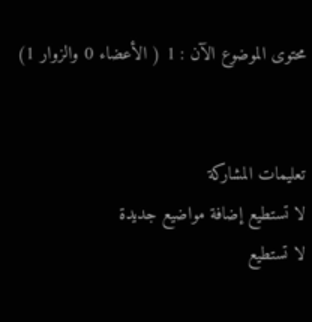محتوى الموضوع الآن : 1 ( الأعضاء 0 والزوار 1)


تعليمات المشاركة
لا تستطيع إضافة مواضيع جديدة
لا تستطيع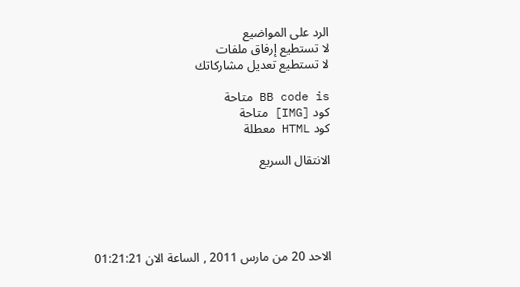الرد على المواضيع
لا تستطيع إرفاق ملفات
لا تستطيع تعديل مشاركاتك

BB code is متاحة
كود [IMG] متاحة
كود HTML معطلة

الانتقال السريع





الاحد 20 من مارس 2011 , الساعة الان 01:21:21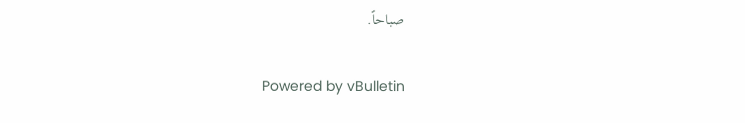صباحاً.

Powered by vBulletin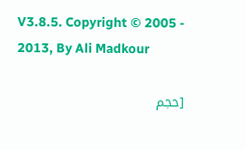V3.8.5. Copyright © 2005 - 2013, By Ali Madkour

[حجم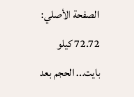الصفحة الأصلي: 72.72 كيلو بايت... الحجم بعد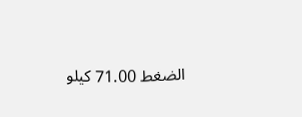الضغط 71.00 كيلو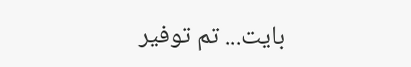بايت... تم توفير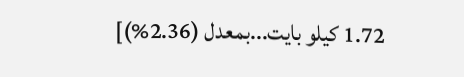1.72 كيلو بايت...بمعدل (2.36%)]